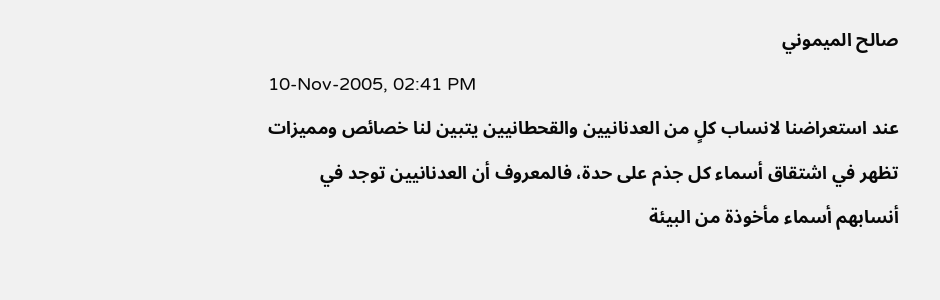صالح الميموني
10-Nov-2005, 02:41 PM
عند استعراضنا لانساب كلٍ من العدنانيين والقحطانيين يتبين لنا خصائص ومميزات تظهر في اشتقاق أسماء كل جذم على حدة، فالمعروف أن العدنانيين توجد في أنسابهم أسماء مأخوذة من البيئة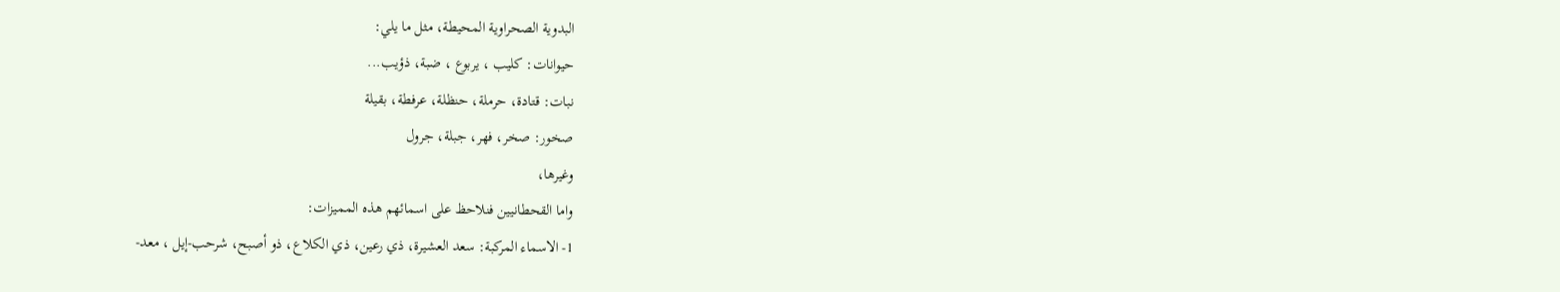البدوية الصحراوية المحيطة، مثل ما يلي:
حيوانات: كليب ، يربوع ، ضبة، ذؤيب...
نبات: قتادة، حرملة، حنظلة، عرفطة، بقيلة
صخور: صخر، فهر، جبلة، جرول
وغيرها،
واما القحطانيين فنلاحظ على اسمائهم هذه المميزات:
1- الاسماء المركبة: سعد العشيرة، ذي رعين، ذي الكلاع، ذو أصبح، شرحب-إيل ، معد-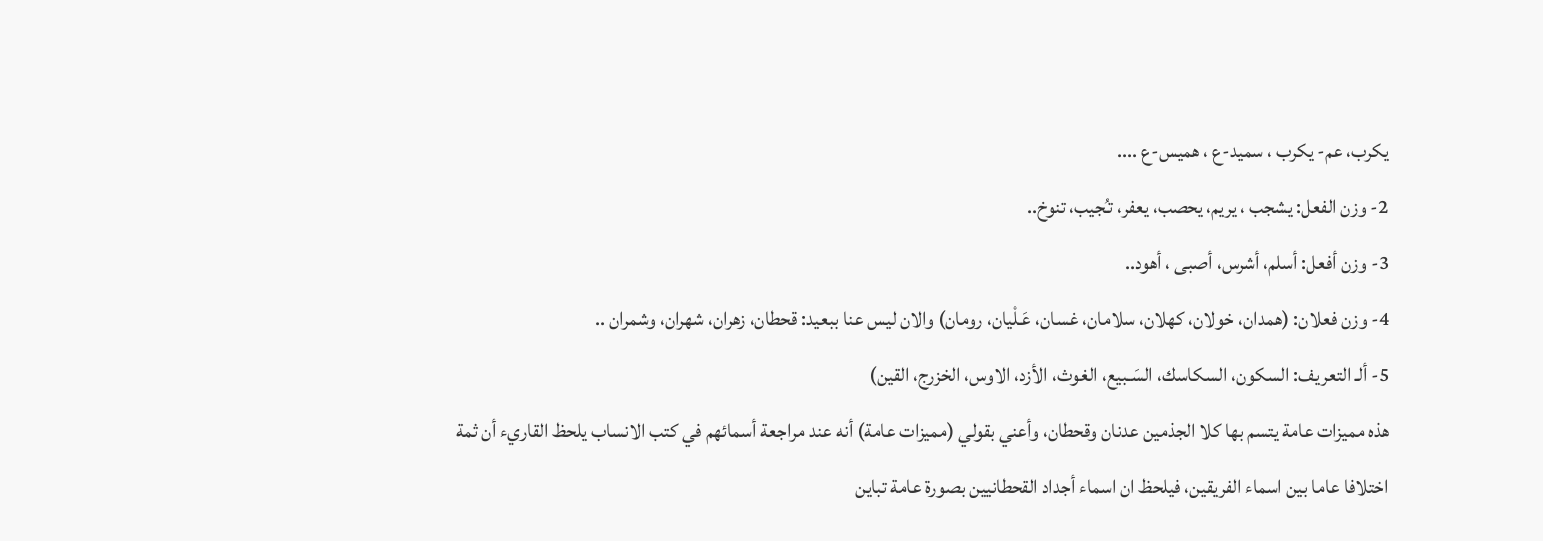يكرب، عم- يكرب ، سميد-ع ، هميس-ع ....
2- وزن الفعل: يشجب ، يريم، يحصب، يعفر، تـُجيب، تنوخ..
3- وزن أفعل: أسلم، أشرس، أصبى ، أهود..
4- وزن فعلان: (همدان، خولان، كهلان، سلامان، غسان، عَـلْيان، رومان) والان ليس عنا ببعيد: قحطان، زهران، شهران، وشمران ..
5- ألـ التعريف: السكون، السكاسك، السَـبيع، الغوث، الأزد، الاوس، الخزرج، القين)
هذه مميزات عامة يتسم بها كلا الجذمين عدنان وقحطان، وأعني بقولي (مميزات عامة) أنه عند مراجعة أسمائهم في كتب الانساب يلحظ القاريء أن ثمة اختلافا عاما بين اسماء الفريقين، فيلحظ ان اسماء أجداد القحطانيين بصورة عامة تباين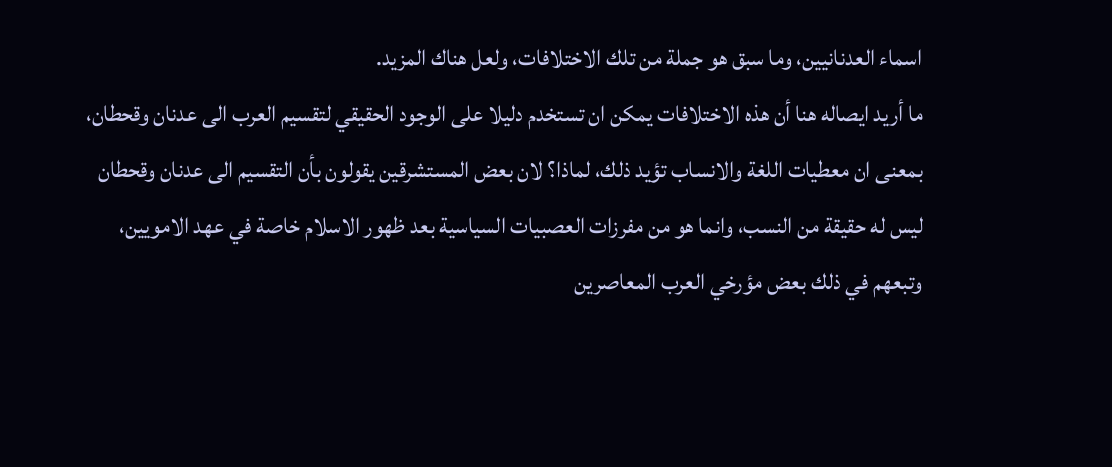اسماء العدنانيين، وما سبق هو جملة من تلك الاختلافات، ولعل هناك المزيد.
ما أريد ايصاله هنا أن هذه الاختلافات يمكن ان تستخدم دليلا على الوجود الحقيقي لتقسيم العرب الى عدنان وقحطان، بمعنى ان معطيات اللغة والانساب تؤيد ذلك، لماذا؟ لان بعض المستشرقين يقولون بأن التقسيم الى عدنان وقحطان ليس له حقيقة من النسب، وانما هو من مفرزات العصبيات السياسية بعد ظهور الاسلام خاصة في عهد الامويين، وتبعهم في ذلك بعض مؤرخي العرب المعاصرين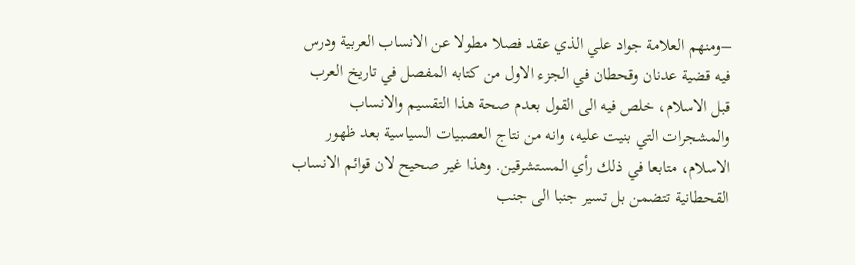–ومنهم العلامة جواد علي الذي عقد فصلا مطولا عن الانساب العربية ودرس فيه قضية عدنان وقحطان في الجزء الاول من كتابه المفصل في تاريخ العرب قبل الاسلام، خلص فيه الى القول بعدم صحة هذا التقسيم والانساب والمشجرات التي بنيت عليه، وانه من نتاج العصبيات السياسية بعد ظهور الاسلام، متابعا في ذلك رأي المستشرقين. وهذا غير صحيح لان قوائم الانساب القحطانية تتضمن بل تسير جنبا الى جنب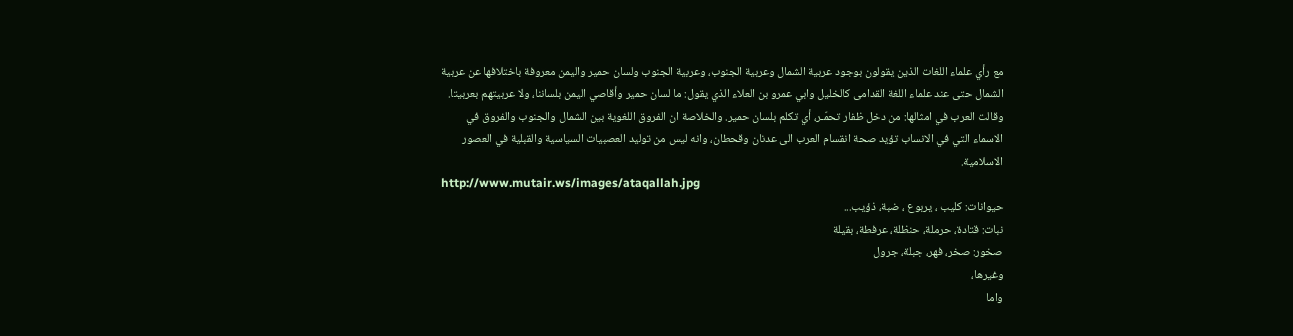مع رأي علماء اللغات الذين يقولون بوجود عربية الشمال وعربية الجنوب، وعربية الجنوب ولسان حمير واليمن معروفة باختلافها عن عربية الشمال حتى عند علماء اللغة القدامى كالخليل وابي عمرو بن العلاء الذي يقول: ما لسان حمير وأقاصي اليمن بلساننا، ولا عربيتهم بعربيتا. وقالت العرب في امثالها: من دخل ظفار تحمّـر، أي تكلم بلسان حمير. والخلاصة ان الفروق اللغوية بين الشمال والجنوب والفروق في الاسماء التي في الانساب تؤيد صحة انقسام العرب الى عدنان وقحطان، وانه ليس من توليد العصبيات السياسية والقبلية في العصور الاسلامية.
http://www.mutair.ws/images/ataqallah.jpg
حيوانات: كليب ، يربوع ، ضبة، ذؤيب...
نبات: قتادة، حرملة، حنظلة، عرفطة، بقيلة
صخور: صخر، فهر، جبلة، جرول
وغيرها،
واما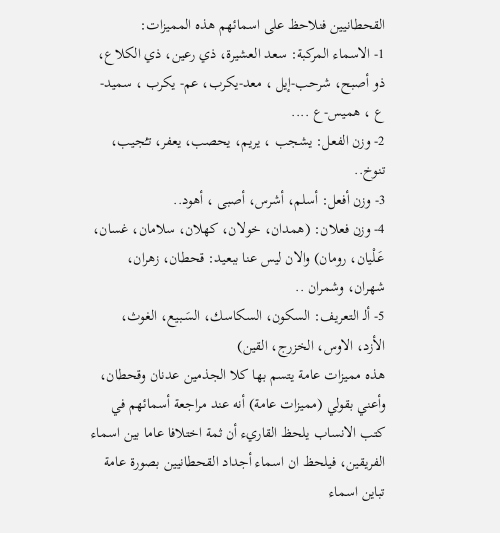القحطانيين فنلاحظ على اسمائهم هذه المميزات:
1- الاسماء المركبة: سعد العشيرة، ذي رعين، ذي الكلاع، ذو أصبح، شرحب-إيل ، معد-يكرب، عم- يكرب ، سميد-ع ، هميس-ع ....
2- وزن الفعل: يشجب ، يريم، يحصب، يعفر، تـُجيب، تنوخ..
3- وزن أفعل: أسلم، أشرس، أصبى ، أهود..
4- وزن فعلان: (همدان، خولان، كهلان، سلامان، غسان، عَـلْيان، رومان) والان ليس عنا ببعيد: قحطان، زهران، شهران، وشمران ..
5- ألـ التعريف: السكون، السكاسك، السَـبيع، الغوث، الأزد، الاوس، الخزرج، القين)
هذه مميزات عامة يتسم بها كلا الجذمين عدنان وقحطان، وأعني بقولي (مميزات عامة) أنه عند مراجعة أسمائهم في كتب الانساب يلحظ القاريء أن ثمة اختلافا عاما بين اسماء الفريقين، فيلحظ ان اسماء أجداد القحطانيين بصورة عامة تباين اسماء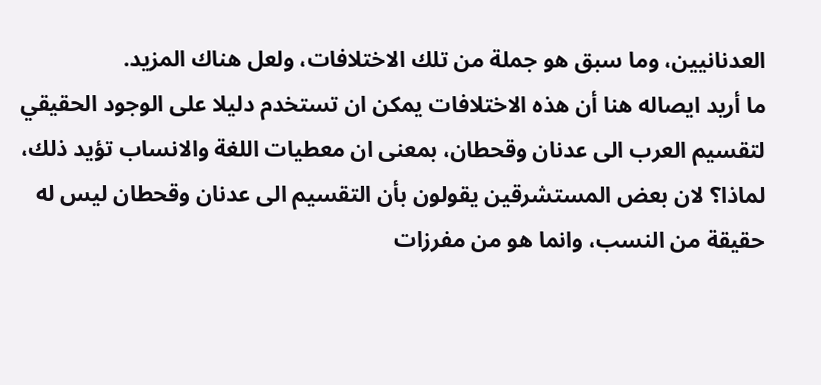العدنانيين، وما سبق هو جملة من تلك الاختلافات، ولعل هناك المزيد.
ما أريد ايصاله هنا أن هذه الاختلافات يمكن ان تستخدم دليلا على الوجود الحقيقي لتقسيم العرب الى عدنان وقحطان، بمعنى ان معطيات اللغة والانساب تؤيد ذلك، لماذا؟ لان بعض المستشرقين يقولون بأن التقسيم الى عدنان وقحطان ليس له حقيقة من النسب، وانما هو من مفرزات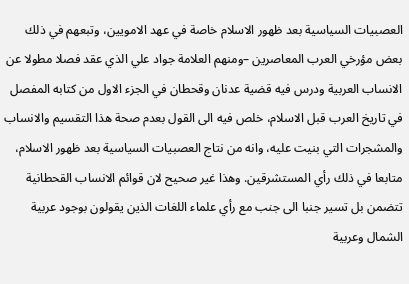العصبيات السياسية بعد ظهور الاسلام خاصة في عهد الامويين، وتبعهم في ذلك بعض مؤرخي العرب المعاصرين –ومنهم العلامة جواد علي الذي عقد فصلا مطولا عن الانساب العربية ودرس فيه قضية عدنان وقحطان في الجزء الاول من كتابه المفصل في تاريخ العرب قبل الاسلام، خلص فيه الى القول بعدم صحة هذا التقسيم والانساب والمشجرات التي بنيت عليه، وانه من نتاج العصبيات السياسية بعد ظهور الاسلام، متابعا في ذلك رأي المستشرقين. وهذا غير صحيح لان قوائم الانساب القحطانية تتضمن بل تسير جنبا الى جنب مع رأي علماء اللغات الذين يقولون بوجود عربية الشمال وعربية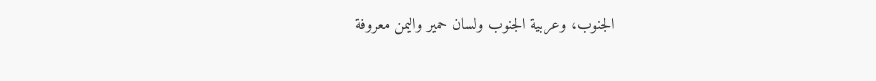الجنوب، وعربية الجنوب ولسان حمير واليمن معروفة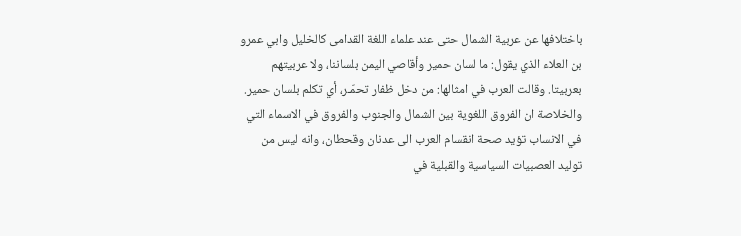باختلافها عن عربية الشمال حتى عند علماء اللغة القدامى كالخليل وابي عمرو بن العلاء الذي يقول: ما لسان حمير وأقاصي اليمن بلساننا، ولا عربيتهم بعربيتا. وقالت العرب في امثالها: من دخل ظفار تحمّـر، أي تكلم بلسان حمير. والخلاصة ان الفروق اللغوية بين الشمال والجنوب والفروق في الاسماء التي في الانساب تؤيد صحة انقسام العرب الى عدنان وقحطان، وانه ليس من توليد العصبيات السياسية والقبلية في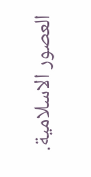العصور الاسلامية.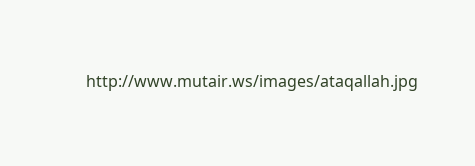http://www.mutair.ws/images/ataqallah.jpg